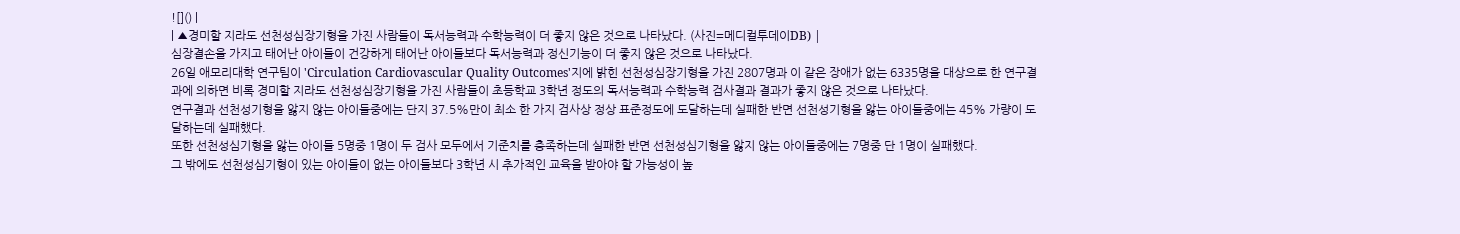![]() |
| ▲경미할 지라도 선천성심장기형을 가진 사람들이 독서능력과 수학능력이 더 좋지 않은 것으로 나타났다. (사진=메디컬투데이DB) |
심장결손을 가지고 태어난 아이들이 건강하게 태어난 아이들보다 독서능력과 정신기능이 더 좋지 않은 것으로 나타났다.
26일 애모리대학 연구팀이 'Circulation Cardiovascular Quality Outcomes'지에 밝힌 선천성심장기형을 가진 2807명과 이 같은 장애가 없는 6335명을 대상으로 한 연구결과에 의하면 비록 경미할 지라도 선천성심장기형을 가진 사람들이 초등학교 3학년 정도의 독서능력과 수학능력 검사결과 결과가 좋지 않은 것으로 나타났다.
연구결과 선천성기형을 앓지 않는 아이들중에는 단지 37.5%만이 최소 한 가지 검사상 정상 표준정도에 도달하는데 실패한 반면 선천성기형을 앓는 아이들중에는 45% 가량이 도달하는데 실패했다.
또한 선천성심기형을 앓는 아이들 5명중 1명이 두 검사 모두에서 기준치를 충족하는데 실패한 반면 선천성심기형을 앓지 않는 아이들중에는 7명중 단 1명이 실패했다.
그 밖에도 선천성심기형이 있는 아이들이 없는 아이들보다 3학년 시 추가적인 교육을 받아야 할 가능성이 높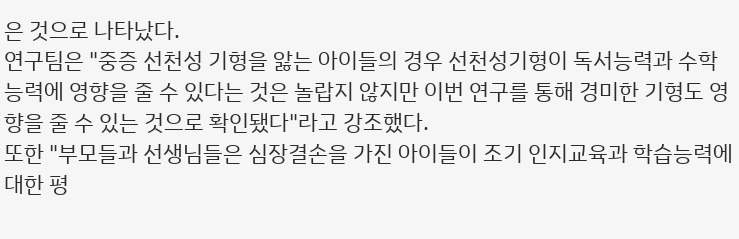은 것으로 나타났다.
연구팀은 "중증 선천성 기형을 앓는 아이들의 경우 선천성기형이 독서능력과 수학능력에 영향을 줄 수 있다는 것은 놀랍지 않지만 이번 연구를 통해 경미한 기형도 영향을 줄 수 있는 것으로 확인됐다"라고 강조했다.
또한 "부모들과 선생님들은 심장결손을 가진 아이들이 조기 인지교육과 학습능력에 대한 평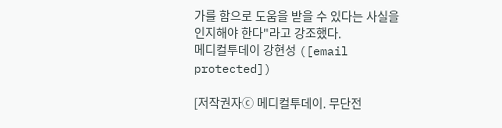가를 함으로 도움을 받을 수 있다는 사실을 인지해야 한다"라고 강조했다.
메디컬투데이 강현성 ([email protected])

[저작권자ⓒ 메디컬투데이. 무단전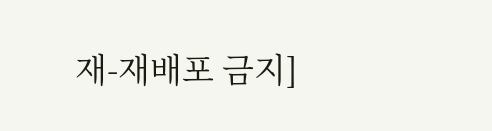재-재배포 금지]